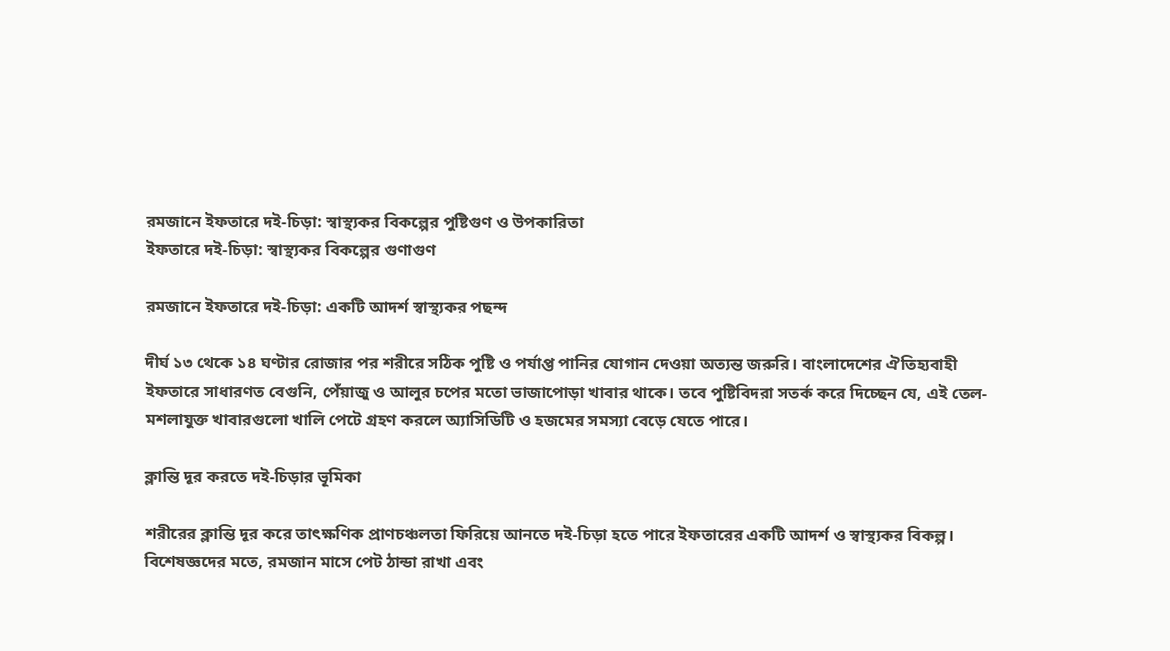রমজানে ইফতারে দই-চিড়া: স্বাস্থ্যকর বিকল্পের পুষ্টিগুণ ও উপকারিতা
ইফতারে দই-চিড়া: স্বাস্থ্যকর বিকল্পের গুণাগুণ

রমজানে ইফতারে দই-চিড়া: একটি আদর্শ স্বাস্থ্যকর পছন্দ

দীর্ঘ ১৩ থেকে ১৪ ঘণ্টার রোজার পর শরীরে সঠিক পুষ্টি ও পর্যাপ্ত পানির যোগান দেওয়া অত্যন্ত জরুরি। বাংলাদেশের ঐতিহ্যবাহী ইফতারে সাধারণত বেগুনি, পেঁয়াজু ও আলুর চপের মতো ভাজাপোড়া খাবার থাকে। তবে পুষ্টিবিদরা সতর্ক করে দিচ্ছেন যে, এই তেল-মশলাযুক্ত খাবারগুলো খালি পেটে গ্রহণ করলে অ্যাসিডিটি ও হজমের সমস্যা বেড়ে যেতে পারে।

ক্লান্তি দূর করতে দই-চিড়ার ভূমিকা

শরীরের ক্লান্তি দূর করে তাৎক্ষণিক প্রাণচঞ্চলতা ফিরিয়ে আনতে দই-চিড়া হতে পারে ইফতারের একটি আদর্শ ও স্বাস্থ্যকর বিকল্প। বিশেষজ্ঞদের মতে, রমজান মাসে পেট ঠান্ডা রাখা এবং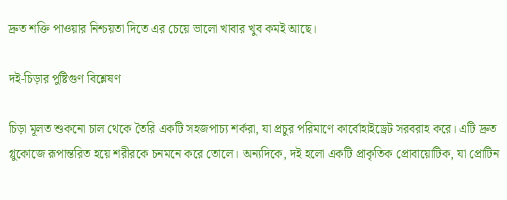দ্রুত শক্তি পাওয়ার নিশ্চয়তা দিতে এর চেয়ে ভালো খাবার খুব কমই আছে।

দই-চিড়ার পুষ্টিগুণ বিশ্লেষণ

চিড়া মূলত শুকনো চাল থেকে তৈরি একটি সহজপাচ্য শর্করা, যা প্রচুর পরিমাণে কার্বোহাইড্রেট সরবরাহ করে। এটি দ্রুত গ্লুকোজে রূপান্তরিত হয়ে শরীরকে চনমনে করে তোলে। অন্যদিকে, দই হলো একটি প্রাকৃতিক প্রোবায়োটিক, যা প্রোটিন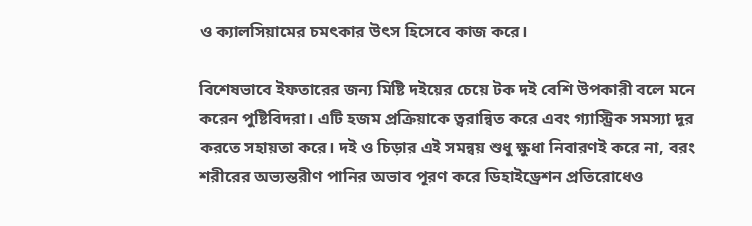ও ক্যালসিয়ামের চমৎকার উৎস হিসেবে কাজ করে।

বিশেষভাবে ইফতারের জন্য মিষ্টি দইয়ের চেয়ে টক দই বেশি উপকারী বলে মনে করেন পুষ্টিবিদরা। এটি হজম প্রক্রিয়াকে ত্বরান্বিত করে এবং গ্যাস্ট্রিক সমস্যা দূর করতে সহায়তা করে। দই ও চিড়ার এই সমন্বয় শুধু ক্ষুধা নিবারণই করে না, বরং শরীরের অভ্যন্তরীণ পানির অভাব পূরণ করে ডিহাইড্রেশন প্রতিরোধেও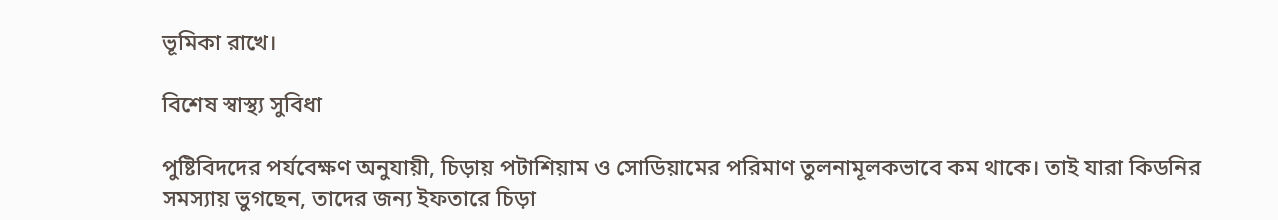ভূমিকা রাখে।

বিশেষ স্বাস্থ্য সুবিধা

পুষ্টিবিদদের পর্যবেক্ষণ অনুযায়ী, চিড়ায় পটাশিয়াম ও সোডিয়ামের পরিমাণ তুলনামূলকভাবে কম থাকে। তাই যারা কিডনির সমস্যায় ভুগছেন, তাদের জন্য ইফতারে চিড়া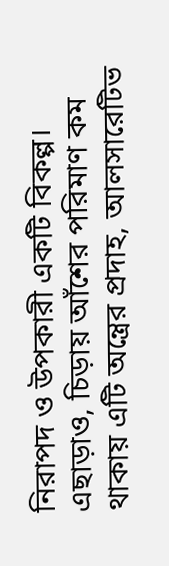নিরাপদ ও উপকারী একটি বিকল্প। এছাড়াও, চিড়ায় আঁশের পরিমাণ কম থাকায় এটি অন্ত্রের প্রদাহ, আলসারেটিভ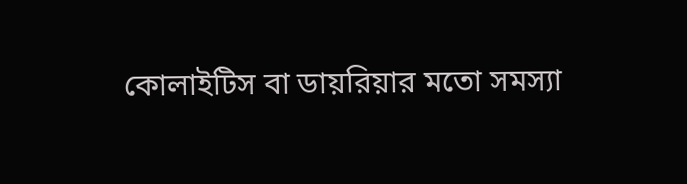কোলাইটিস বা ডায়রিয়ার মতো সমস্যা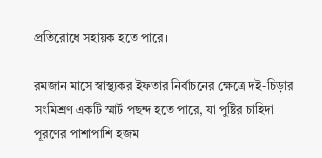প্রতিরোধে সহায়ক হতে পারে।

রমজান মাসে স্বাস্থ্যকর ইফতার নির্বাচনের ক্ষেত্রে দই-চিড়ার সংমিশ্রণ একটি স্মার্ট পছন্দ হতে পারে, যা পুষ্টির চাহিদা পূরণের পাশাপাশি হজম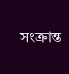সংক্রান্ত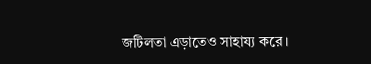জটিলতা এড়াতেও সাহায্য করে।